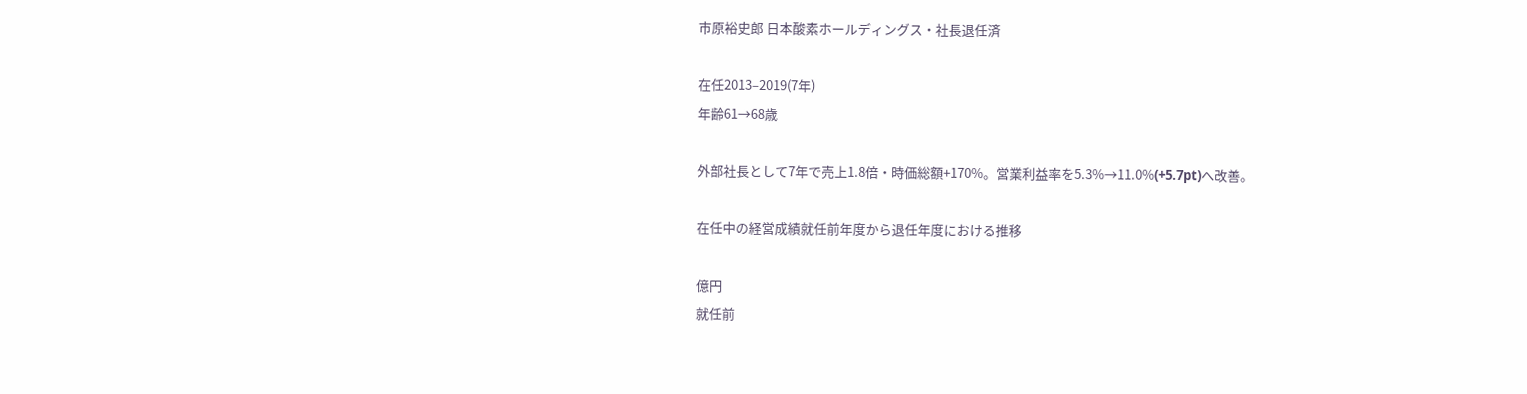市原裕史郎 日本酸素ホールディングス・社長退任済

在任2013–2019(7年)
年齢61→68歳

外部社長として7年で売上1.8倍・時価総額+170%。営業利益率を5.3%→11.0%(+5.7pt)へ改善。

在任中の経営成績就任前年度から退任年度における推移

億円
就任前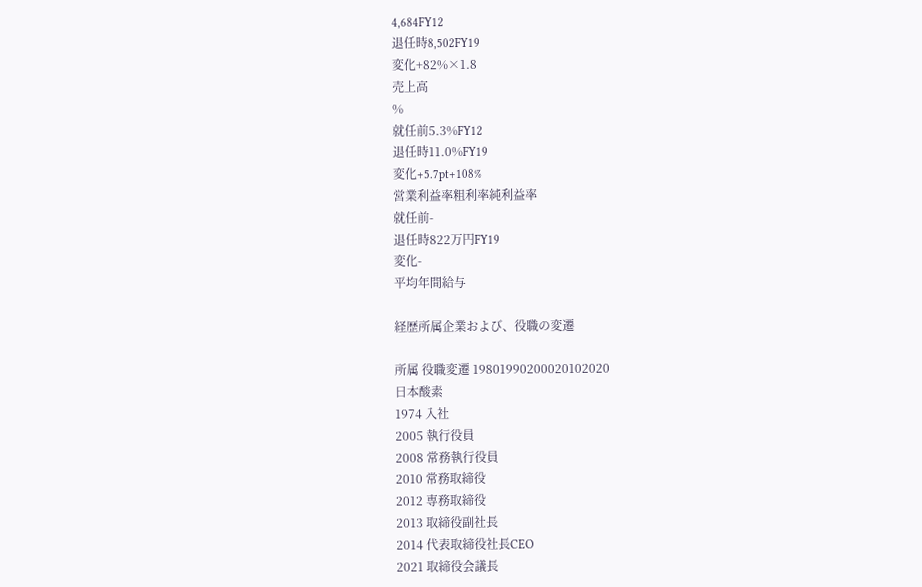4,684FY12
退任時8,502FY19
変化+82%×1.8
売上高
%
就任前5.3%FY12
退任時11.0%FY19
変化+5.7pt+108%
営業利益率粗利率純利益率
就任前-
退任時822万円FY19
変化-
平均年間給与

経歴所属企業および、役職の変遷

所属 役職変遷 19801990200020102020
日本酸素
1974 入社
2005 執行役員
2008 常務執行役員
2010 常務取締役
2012 専務取締役
2013 取締役副社長
2014 代表取締役社長CEO
2021 取締役会議長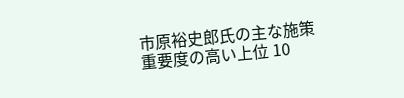市原裕史郎氏の主な施策 重要度の高い上位 10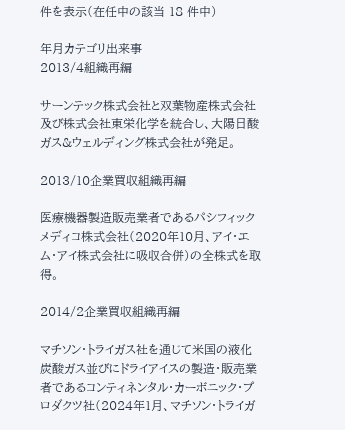件を表示(在任中の該当 18 件中)

年月カテゴリ出来事
2013/4組織再編

サーンテック株式会社と双葉物産株式会社及び株式会社東栄化学を統合し、大陽日酸ガス&ウェルディング株式会社が発足。

2013/10企業買収組織再編

医療機器製造販売業者であるパシフィックメディコ株式会社(2020年10月、アイ・エム・アイ株式会社に吸収合併)の全株式を取得。

2014/2企業買収組織再編

マチソン・トライガス社を通じて米国の液化炭酸ガス並びにドライアイスの製造・販売業者であるコンティネンタル・カーボニック・プロダクツ社(2024年1月、マチソン・トライガ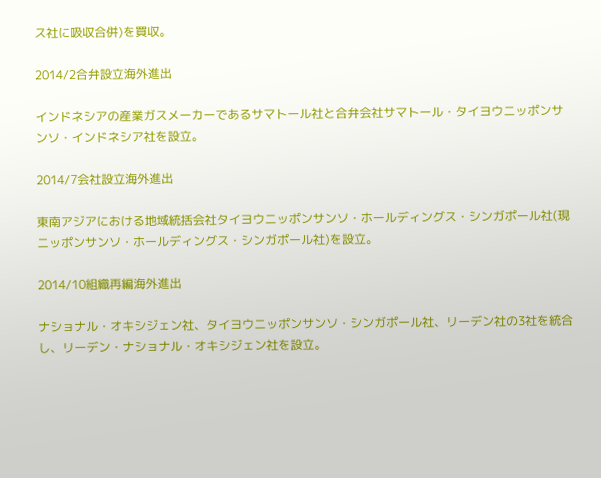ス社に吸収合併)を買収。

2014/2合弁設立海外進出

インドネシアの産業ガスメーカーであるサマトール社と合弁会社サマトール・タイヨウニッポンサンソ・インドネシア社を設立。

2014/7会社設立海外進出

東南アジアにおける地域統括会社タイヨウニッポンサンソ・ホールディングス・シンガポール社(現 ニッポンサンソ・ホールディングス・シンガポール社)を設立。

2014/10組織再編海外進出

ナショナル・オキシジェン社、タイヨウニッポンサンソ・シンガポール社、リーデン社の3社を統合し、リーデン・ナショナル・オキシジェン社を設立。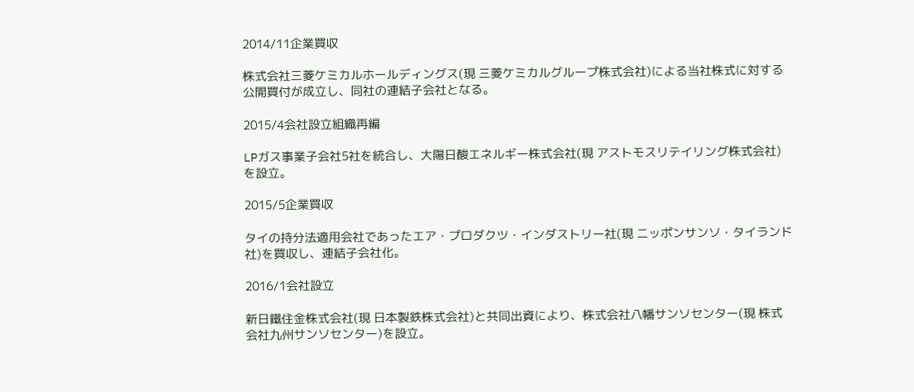2014/11企業買収

株式会社三菱ケミカルホールディングス(現 三菱ケミカルグループ株式会社)による当社株式に対する公開買付が成立し、同社の連結子会社となる。

2015/4会社設立組織再編

LPガス事業子会社5社を統合し、大陽日酸エネルギー株式会社(現 アストモスリテイリング株式会社)を設立。

2015/5企業買収

タイの持分法適用会社であったエア・プロダクツ・インダストリー社(現 ニッポンサンソ・タイランド社)を買収し、連結子会社化。

2016/1会社設立

新日鐵住金株式会社(現 日本製鉄株式会社)と共同出資により、株式会社八幡サンソセンター(現 株式会社九州サンソセンター)を設立。